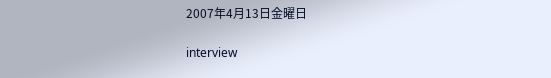2007年4月13日金曜日

interview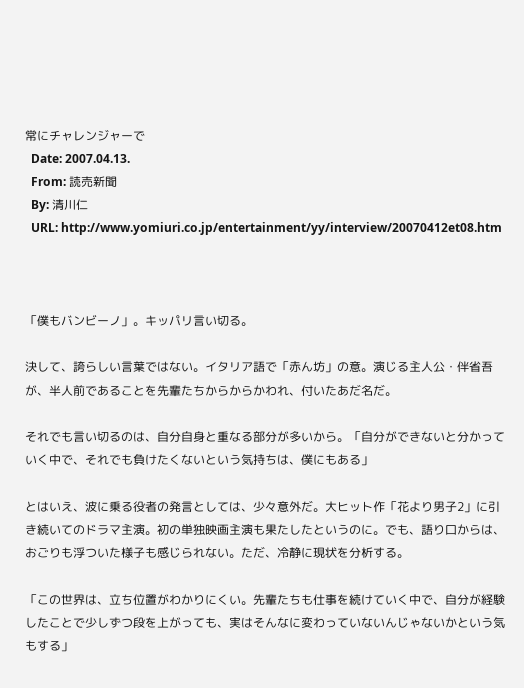常にチャレンジャーで
  Date: 2007.04.13.
  From: 読売新聞
  By: 清川仁
  URL: http://www.yomiuri.co.jp/entertainment/yy/interview/20070412et08.htm



「僕もバンビーノ」。キッパリ言い切る。

決して、誇らしい言葉ではない。イタリア語で「赤ん坊」の意。演じる主人公・伴省吾が、半人前であることを先輩たちからからかわれ、付いたあだ名だ。

それでも言い切るのは、自分自身と重なる部分が多いから。「自分ができないと分かっていく中で、それでも負けたくないという気持ちは、僕にもある」

とはいえ、波に乗る役者の発言としては、少々意外だ。大ヒット作「花より男子2」に引き続いてのドラマ主演。初の単独映画主演も果たしたというのに。でも、語り口からは、おごりも浮ついた様子も感じられない。ただ、冷静に現状を分析する。

「この世界は、立ち位置がわかりにくい。先輩たちも仕事を続けていく中で、自分が経験したことで少しずつ段を上がっても、実はそんなに変わっていないんじゃないかという気もする」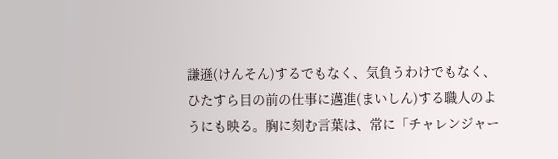謙遜(けんそん)するでもなく、気負うわけでもなく、ひたすら目の前の仕事に邁進(まいしん)する職人のようにも映る。胸に刻む言葉は、常に「チャレンジャー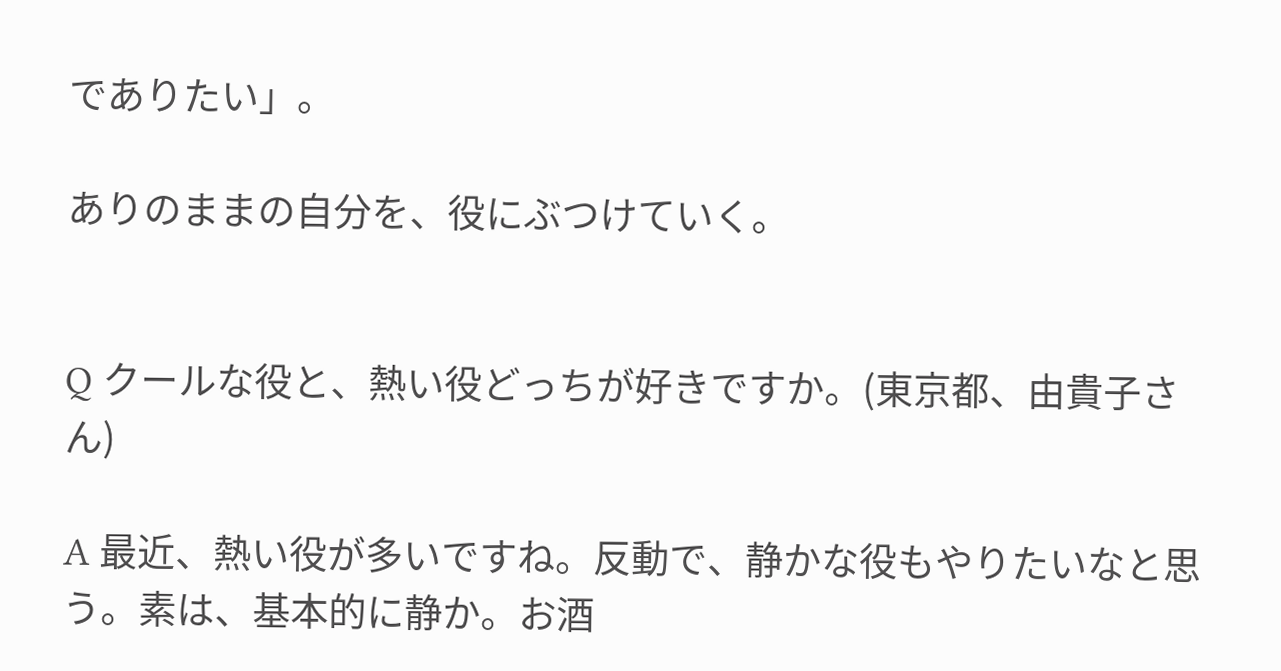でありたい」。

ありのままの自分を、役にぶつけていく。


Q クールな役と、熱い役どっちが好きですか。(東京都、由貴子さん)

A 最近、熱い役が多いですね。反動で、静かな役もやりたいなと思う。素は、基本的に静か。お酒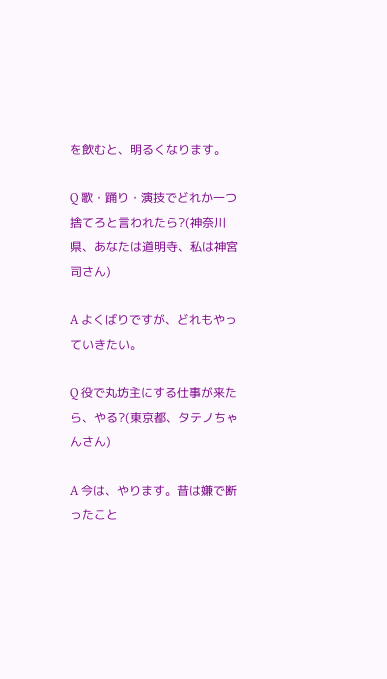を飲むと、明るくなります。

Q 歌・踊り・演技でどれか一つ捨てろと言われたら?(神奈川県、あなたは道明寺、私は神宮司さん)

A よくばりですが、どれもやっていきたい。

Q 役で丸坊主にする仕事が来たら、やる?(東京都、タテノちゃんさん)

A 今は、やります。昔は嫌で断ったこと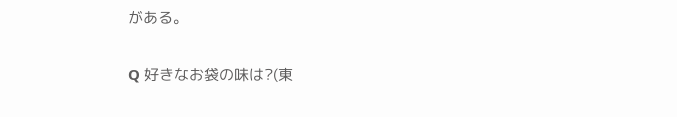がある。

Q 好きなお袋の味は?(東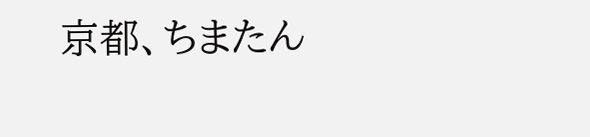京都、ちまたん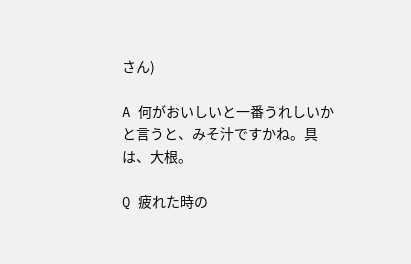さん)

A 何がおいしいと一番うれしいかと言うと、みそ汁ですかね。具は、大根。

Q 疲れた時の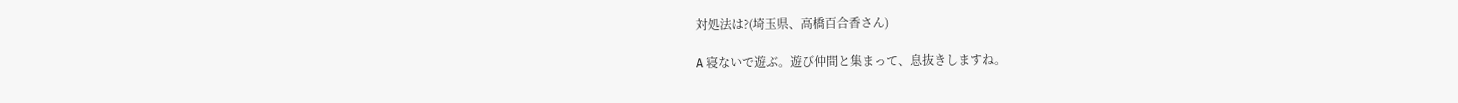対処法は?(埼玉県、高橋百合香さん)

A 寝ないで遊ぶ。遊び仲間と集まって、息抜きしますね。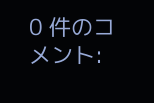0 件のコメント: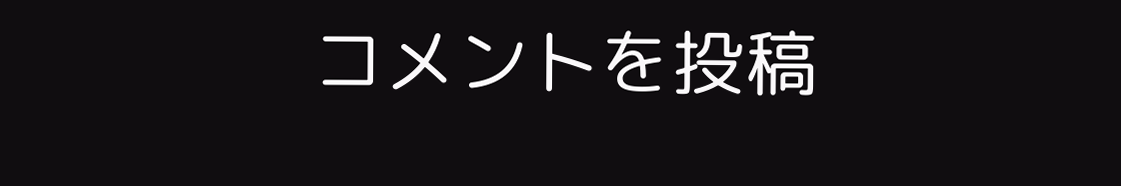コメントを投稿